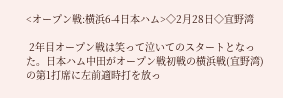<オープン戦:横浜6-4日本ハム>◇2月28日◇宜野湾

 2年目オープン戦は笑って泣いてのスタートとなった。日本ハム中田がオープン戦初戦の横浜戦(宜野湾)の第1打席に左前適時打を放っ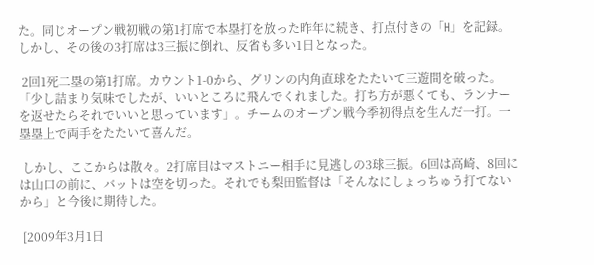た。同じオープン戦初戦の第1打席で本塁打を放った昨年に続き、打点付きの「H」を記録。しかし、その後の3打席は3三振に倒れ、反省も多い1日となった。

 2回1死二塁の第1打席。カウント1-0から、グリンの内角直球をたたいて三遊間を破った。「少し詰まり気味でしたが、いいところに飛んでくれました。打ち方が悪くても、ランナーを返せたらそれでいいと思っています」。チームのオープン戦今季初得点を生んだ一打。一塁塁上で両手をたたいて喜んだ。

 しかし、ここからは散々。2打席目はマストニー相手に見逃しの3球三振。6回は高崎、8回には山口の前に、バットは空を切った。それでも梨田監督は「そんなにしょっちゅう打てないから」と今後に期待した。

 [2009年3月1日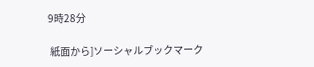9時28分

 紙面から]ソーシャルブックマーク